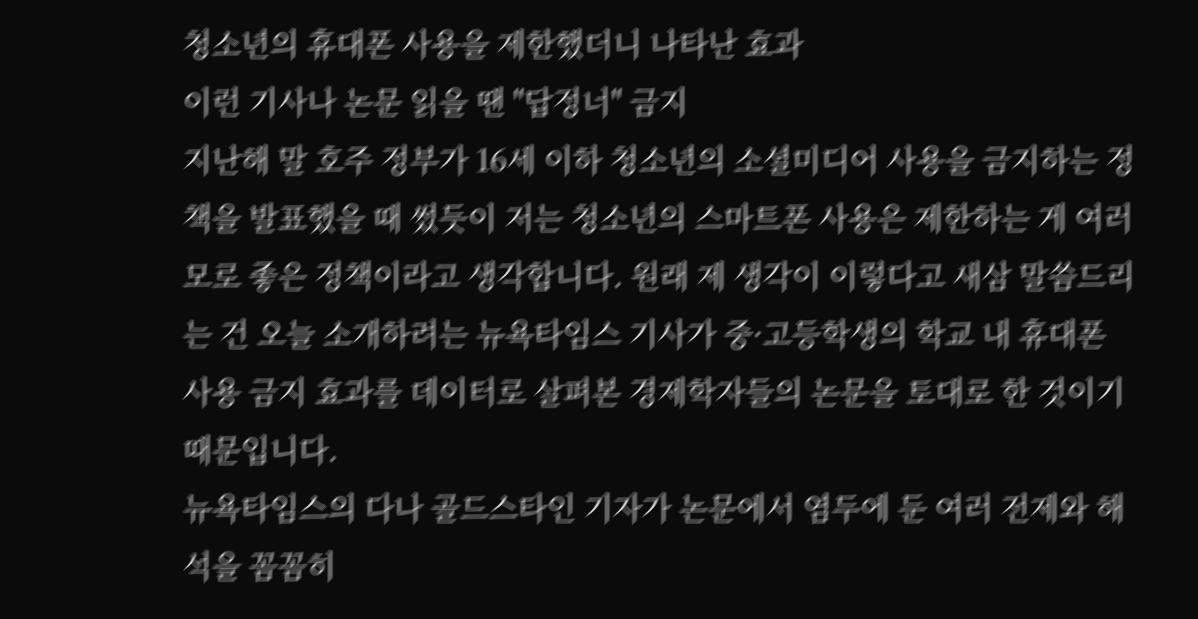청소년의 휴대폰 사용을 제한했더니 나타난 효과
이런 기사나 논문 읽을 땐 "답정너" 금지
지난해 말 호주 정부가 16세 이하 청소년의 소셜미디어 사용을 금지하는 정책을 발표했을 때 썼듯이 저는 청소년의 스마트폰 사용은 제한하는 게 여러모로 좋은 정책이라고 생각합니다. 원래 제 생각이 이렇다고 새삼 말씀드리는 건 오늘 소개하려는 뉴욕타임스 기사가 중·고등학생의 학교 내 휴대폰 사용 금지 효과를 데이터로 살펴본 경제학자들의 논문을 토대로 한 것이기 때문입니다.
뉴욕타임스의 다나 골드스타인 기자가 논문에서 염두에 둔 여러 전제와 해석을 꼼꼼히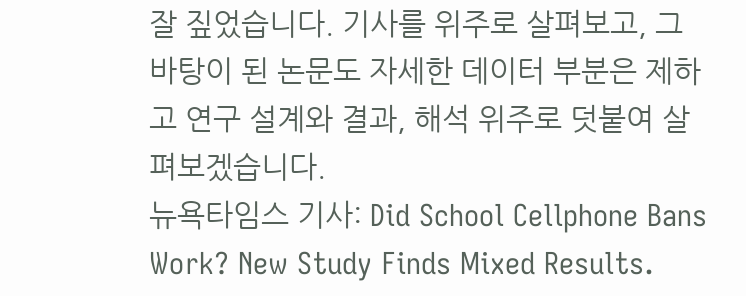잘 짚었습니다. 기사를 위주로 살펴보고, 그 바탕이 된 논문도 자세한 데이터 부분은 제하고 연구 설계와 결과, 해석 위주로 덧붙여 살펴보겠습니다.
뉴욕타임스 기사: Did School Cellphone Bans Work? New Study Finds Mixed Results.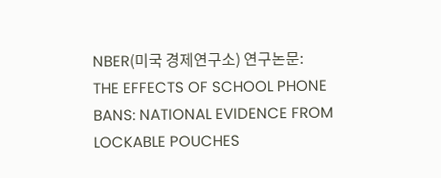NBER(미국 경제연구소) 연구논문: THE EFFECTS OF SCHOOL PHONE BANS: NATIONAL EVIDENCE FROM LOCKABLE POUCHES